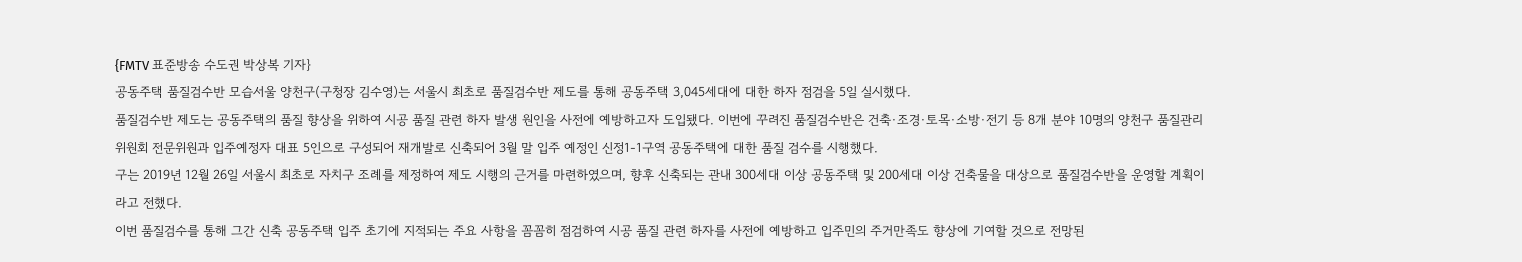{FMTV 표준방송 수도권 박상복 기자}
공동주택 품질검수반 모습서울 양천구(구청장 김수영)는 서울시 최초로 품질검수반 제도를 통해 공동주택 3,045세대에 대한 하자 점검을 5일 실시했다.
품질검수반 제도는 공동주택의 품질 향상을 위하여 시공 품질 관련 하자 발생 원인을 사전에 예방하고자 도입됐다. 이번에 꾸려진 품질검수반은 건축∙조경∙토목∙소방∙전기 등 8개 분야 10명의 양천구 품질관리위원회 전문위원과 입주예정자 대표 5인으로 구성되어 재개발로 신축되어 3월 말 입주 예정인 신정1-1구역 공동주택에 대한 품질 검수를 시행했다.
구는 2019년 12월 26일 서울시 최초로 자치구 조례를 제정하여 제도 시행의 근거를 마련하였으며, 향후 신축되는 관내 300세대 이상 공동주택 및 200세대 이상 건축물을 대상으로 품질검수반을 운영할 계획이라고 전했다.
이번 품질검수를 통해 그간 신축 공동주택 입주 초기에 지적되는 주요 사항을 꼼꼼히 점검하여 시공 품질 관련 하자를 사전에 예방하고 입주민의 주거만족도 향상에 기여할 것으로 전망된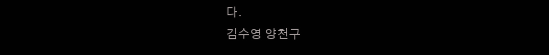다.
김수영 양천구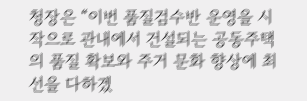청장은 “이번 품질검수반 운영을 시작으로 관내에서 건설되는 공동주택의 품질 확보와 주거 문화 향상에 최선을 다하겠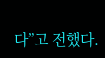다”고 전했다.